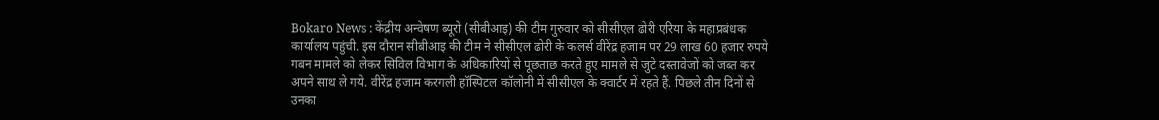Bokaro News : केंद्रीय अन्वेषण ब्यूरो (सीबीआइ) की टीम गुरुवार को सीसीएल ढोरी एरिया के महाप्रबंधक कार्यालय पहुंची. इस दौरान सीबीआइ की टीम ने सीसीएल ढोरी के कलर्स वीरेंद्र हजाम पर 29 लाख 60 हजार रुपये गबन मामले को लेकर सिविल विभाग के अधिकारियों से पूछताछ करते हुए मामले से जुटे दस्तावेजों को जब्त कर अपने साथ ले गये. वीरेंद्र हजाम करगली हॉस्पिटल कॉलोनी में सीसीएल के क्वार्टर में रहते हैं. पिछले तीन दिनों से उनका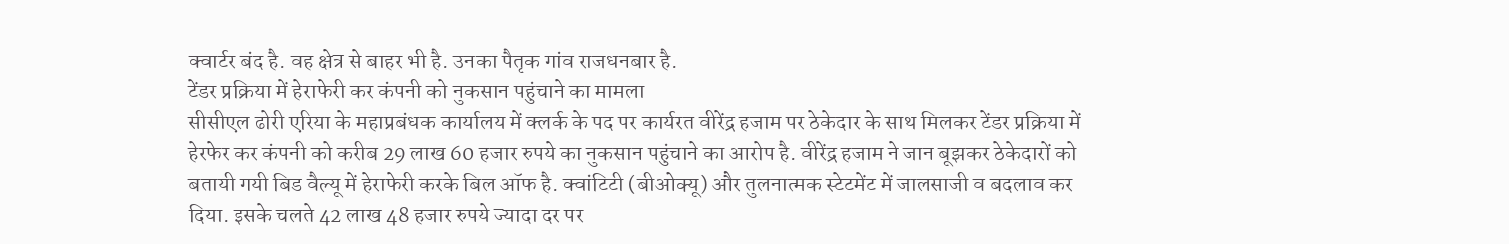क्वार्टर बंद है. वह क्षेत्र से बाहर भी है. उनका पैतृक गांव राजधनबार है.
टेंडर प्रक्रिया में हेराफेरी कर कंपनी को नुकसान पहुंचाने का मामला
सीसीएल ढोरी एरिया के महाप्रबंधक कार्यालय में क्लर्क के पद पर कार्यरत वीरेंद्र हजाम पर ठेकेदार के साथ मिलकर टेंडर प्रक्रिया में हेरफेर कर कंपनी को करीब 29 लाख 60 हजार रुपये का नुकसान पहुंचाने का आरोप है. वीरेंद्र हजाम ने जान बूझकर ठेकेदारों को बतायी गयी बिड वैल्यू में हेराफेरी करके बिल ऑफ है. क्वांटिटी (बीओक्यू) और तुलनात्मक स्टेटमेंट में जालसाजी व बदलाव कर दिया. इसके चलते 42 लाख 48 हजार रुपये ज्यादा दर पर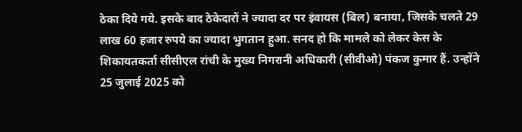ठेका दिये गये. इसके बाद ठेकेदारों ने ज्यादा दर पर इंवायस (बिल) बनाया, जिसके चलते 29 लाख 60 हजार रुपये का ज्यादा भुगतान हुआ. सनद हो कि मामले को लेकर केस के शिकायतकर्ता सीसीएल रांची के मुख्य निगरानी अधिकारी (सीवीओ) पंकज कुमार हैं. उन्होंने 25 जुलाई 2025 को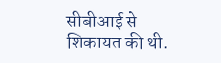सीबीआई से शिकायत की थी.